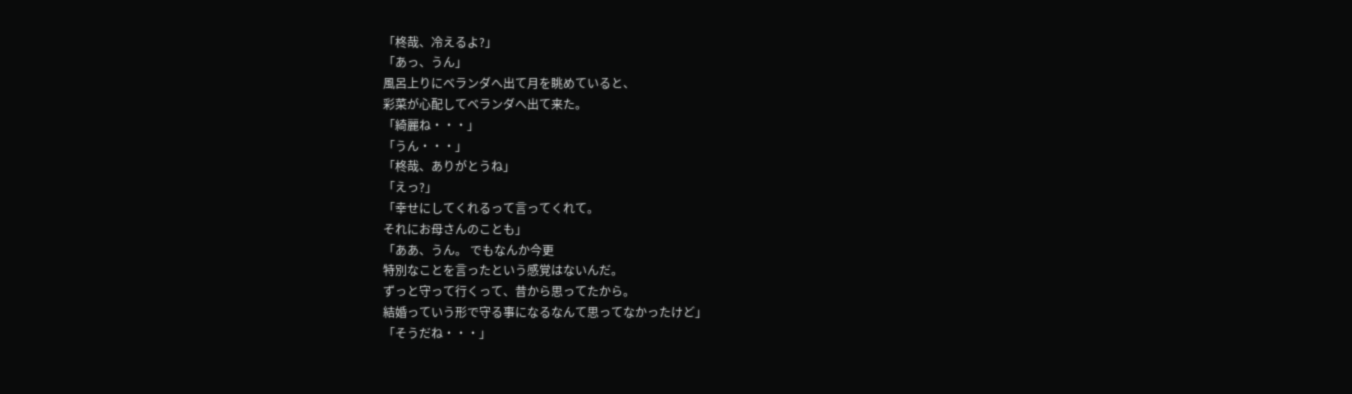「柊哉、冷えるよ?」
「あっ、うん」
風呂上りにベランダへ出て月を眺めていると、
彩菜が心配してベランダへ出て来た。
「綺麗ね・・・」
「うん・・・」
「柊哉、ありがとうね」
「えっ?」
「幸せにしてくれるって言ってくれて。
それにお母さんのことも」
「ああ、うん。 でもなんか今更
特別なことを言ったという感覚はないんだ。
ずっと守って行くって、昔から思ってたから。
結婚っていう形で守る事になるなんて思ってなかったけど」
「そうだね・・・」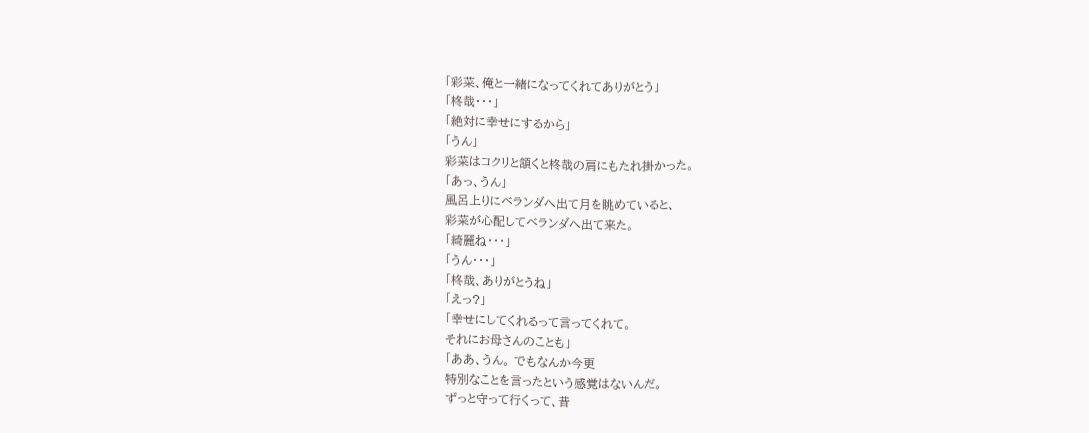「彩菜、俺と一緒になってくれてありがとう」
「柊哉・・・」
「絶対に幸せにするから」
「うん」
彩菜はコクリと頷くと柊哉の肩にもたれ掛かった。
「あっ、うん」
風呂上りにベランダへ出て月を眺めていると、
彩菜が心配してベランダへ出て来た。
「綺麗ね・・・」
「うん・・・」
「柊哉、ありがとうね」
「えっ?」
「幸せにしてくれるって言ってくれて。
それにお母さんのことも」
「ああ、うん。 でもなんか今更
特別なことを言ったという感覚はないんだ。
ずっと守って行くって、昔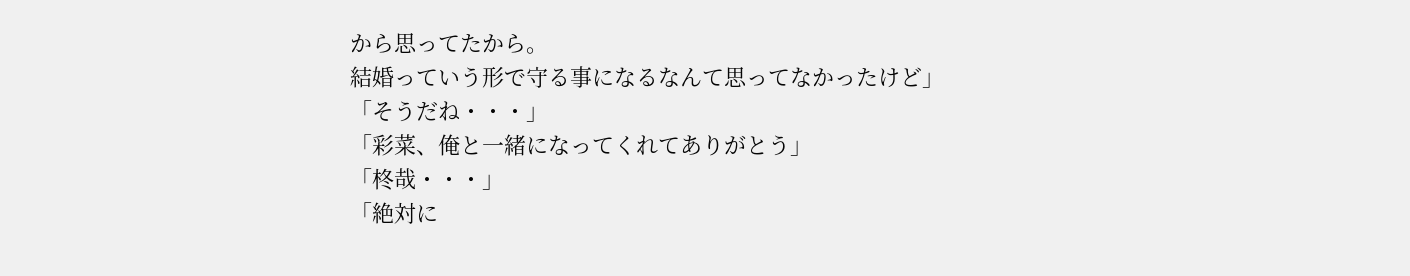から思ってたから。
結婚っていう形で守る事になるなんて思ってなかったけど」
「そうだね・・・」
「彩菜、俺と一緒になってくれてありがとう」
「柊哉・・・」
「絶対に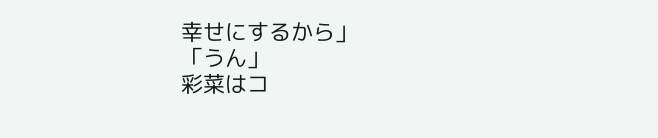幸せにするから」
「うん」
彩菜はコ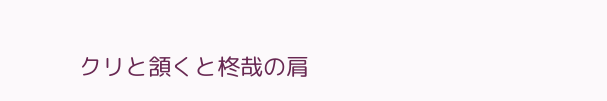クリと頷くと柊哉の肩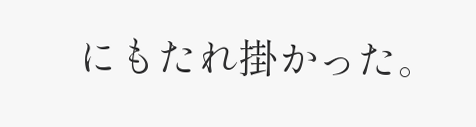にもたれ掛かった。